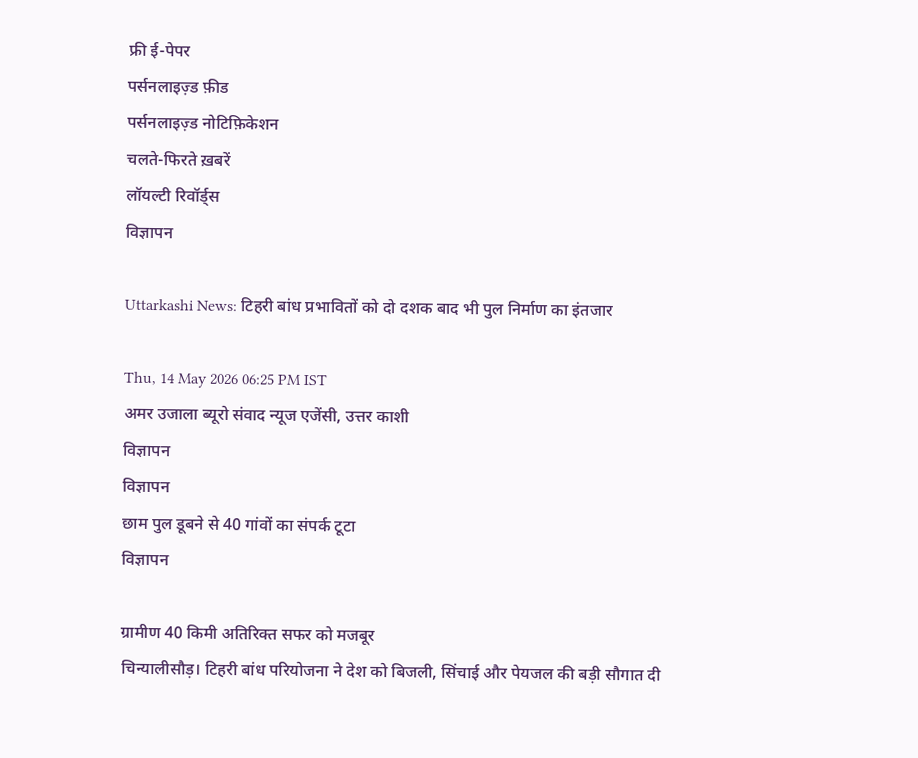फ्री ई-पेपर
पर्सनलाइज़्ड फ़ीड
पर्सनलाइज़्ड नोटिफ़िकेशन
चलते-फिरते ख़बरें
लॉयल्टी रिवॉर्ड्स
विज्ञापन

Uttarkashi News: टिहरी बांध प्रभावितों को दो दशक बाद भी पुल निर्माण का इंतजार

Thu, 14 May 2026 06:25 PM IST
अमर उजाला ब्यूरो संवाद न्यूज एजेंसी, उत्तर काशी
विज्ञापन
विज्ञापन
छाम पुल डूबने से 40 गांवों का संपर्क टूटा
विज्ञापन

ग्रामीण 40 किमी अतिरिक्त सफर को मजबूर
चिन्यालीसौड़। टिहरी बांध परियोजना ने देश को बिजली, सिंचाई और पेयजल की बड़ी सौगात दी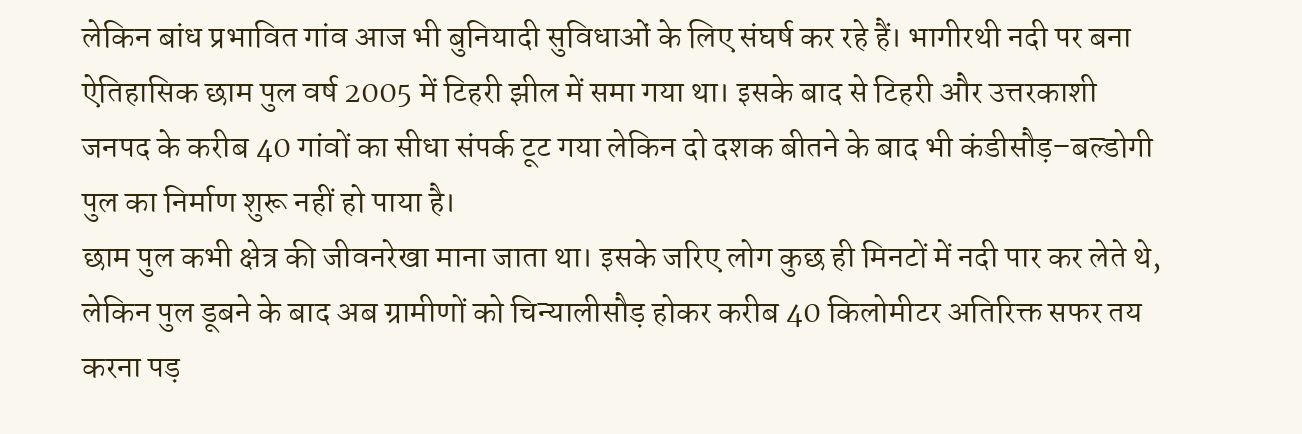लेकिन बांध प्रभावित गांव आज भी बुनियादी सुविधाओं के लिए संघर्ष कर रहे हैं। भागीरथी नदी पर बना ऐतिहासिक छाम पुल वर्ष 2005 में टिहरी झील में समा गया था। इसके बाद से टिहरी और उत्तरकाशी जनपद के करीब 40 गांवों का सीधा संपर्क टूट गया लेकिन दो दशक बीतने के बाद भी कंडीसौड़–बल्डोगी पुल का निर्माण शुरू नहीं हो पाया है।
छाम पुल कभी क्षेत्र की जीवनरेखा माना जाता था। इसके जरिए लोग कुछ ही मिनटों में नदी पार कर लेते थे, लेकिन पुल डूबने के बाद अब ग्रामीणों को चिन्यालीसौड़ होकर करीब 40 किलोमीटर अतिरिक्त सफर तय करना पड़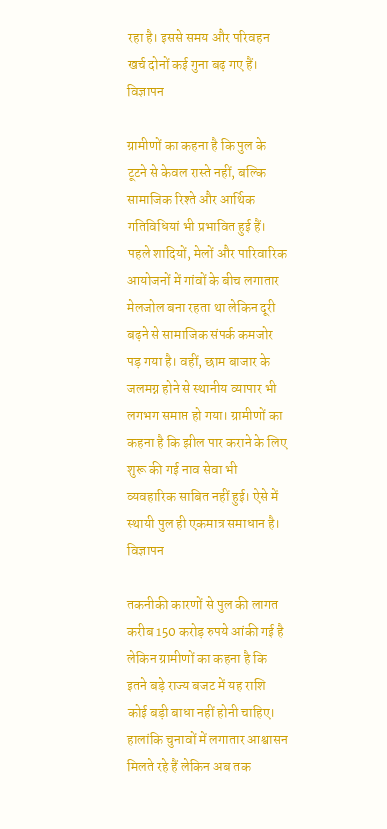रहा है। इससे समय और परिवहन खर्च दोनों कई गुना बढ़ गए हैं।
विज्ञापन

ग्रामीणों का कहना है कि पुल के टूटने से केवल रास्ते नहीं, बल्कि सामाजिक रिश्ते और आर्थिक गतिविधियां भी प्रभावित हुई हैं। पहले शादियों, मेलों और पारिवारिक आयोजनों में गांवों के बीच लगातार मेलजोल बना रहता था लेकिन दूरी बढ़ने से सामाजिक संपर्क कमजोर पड़ गया है। वहीं, छाम बाजार के जलमग्न होने से स्थानीय व्यापार भी लगभग समाप्त हो गया। ग्रामीणों का कहना है कि झील पार कराने के लिए शुरू की गई नाव सेवा भी व्यवहारिक साबित नहीं हुई। ऐसे में स्थायी पुल ही एकमात्र समाधान है।
विज्ञापन

तकनीकी कारणों से पुल की लागत करीब 150 करोड़ रुपये आंकी गई है लेकिन ग्रामीणों का कहना है कि इतने बड़े राज्य बजट में यह राशि कोई बड़ी बाधा नहीं होनी चाहिए। हालांकि चुनावों में लगातार आश्वासन मिलते रहे हैं लेकिन अब तक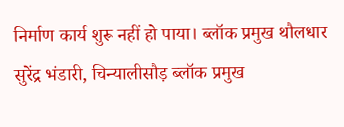निर्माण कार्य शुरू नहीं हो पाया। ब्लॉक प्रमुख थौलधार सुरेंद्र भंडारी, चिन्यालीसौड़ ब्लॉक प्रमुख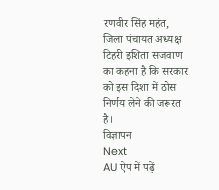रणवीर सिंह महंत, जिला पंचायत अध्यक्ष टिहरी इशिता सजवाण का कहना है कि सरकार को इस दिशा में ठोस निर्णय लेने की जरूरत है।
विज्ञापन
Next
AU ऐप में पढ़ें